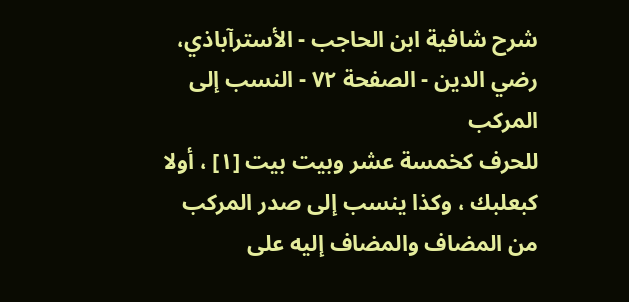شرح شافية ابن الحاجب - الأسترآباذي، رضي الدين - الصفحة ٧٢ - النسب إلى المركب
للحرف كخمسة عشر وبيت بيت [١] ، أولا كبعلبك ، وكذا ينسب إلى صدر المركب من المضاف والمضاف إليه على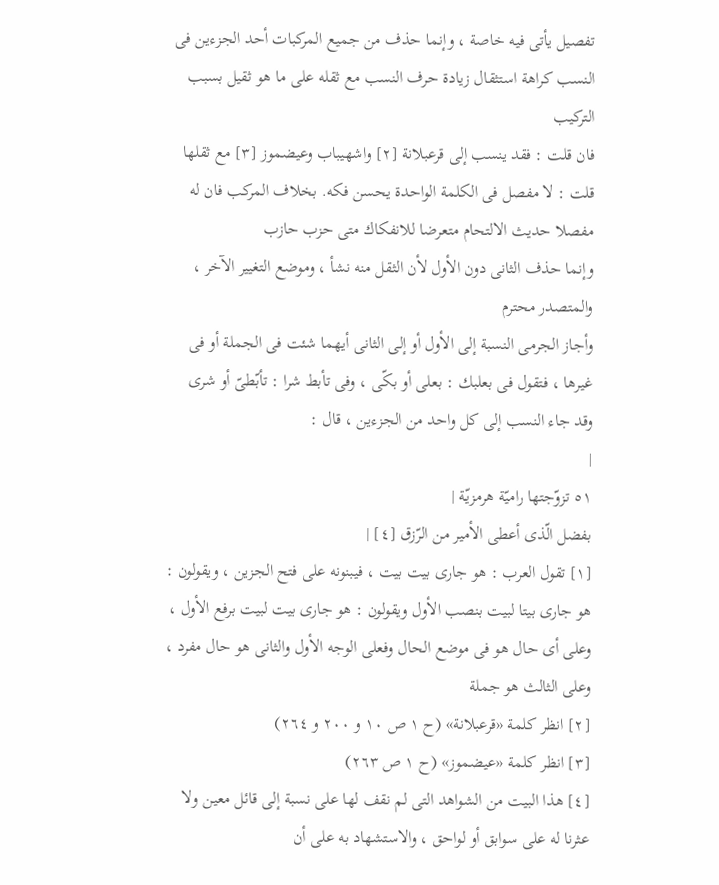تفصيل يأتى فيه خاصة ، وإنما حذف من جميع المركبات أحد الجزءين فى النسب كراهة استثقال زيادة حرف النسب مع ثقله على ما هو ثقيل بسبب التركيب
فان قلت : فقد ينسب إلى قرعبلانة [٢] واشهيباب وعيضموز [٣] مع ثقلها
قلت : لا مفصل فى الكلمة الواحدة يحسن فكه. بخلاف المركب فان له مفصلا حديث الالتحام متعرضا للانفكاك متى حزب حازب
وإنما حذف الثانى دون الأول لأن الثقل منه نشأ ، وموضع التغيير الآخر ، والمتصدر محترم
وأجاز الجرمى النسبة إلى الأول أو إلى الثانى أيهما شئت فى الجملة أو فى غيرها ، فتقول فى بعلبك : بعلى أو بكّى ، وفى تأبط شرا : تأبّطىّ أو شرى
وقد جاء النسب إلى كل واحد من الجزءين ، قال :
|
٥١ تزوّجتها راميّة هرمزيّة |
بفضل الّذى أعطى الأمير من الرّزق [٤] |
[١] تقول العرب : هو جارى بيت بيت ، فيبنونه على فتح الجزين ، ويقولون :
هو جارى بيتا لبيت بنصب الأول ويقولون : هو جارى بيت لبيت برفع الأول ، وعلى أى حال هو فى موضع الحال وفعلى الوجه الأول والثانى هو حال مفرد ، وعلى الثالث هو جملة
[٢] انظر كلمة «قرعبلانة» (ح ١ ص ١٠ و ٢٠٠ و ٢٦٤)
[٣] انظر كلمة «عيضموز» (ح ١ ص ٢٦٣)
[٤] هذا البيت من الشواهد التى لم نقف لها على نسبة إلى قائل معين ولا عثرنا له على سوابق أو لواحق ، والاستشهاد به على أن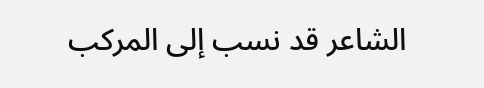الشاعر قد نسب إلى المركب